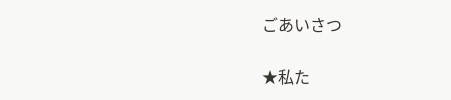ごあいさつ

★私た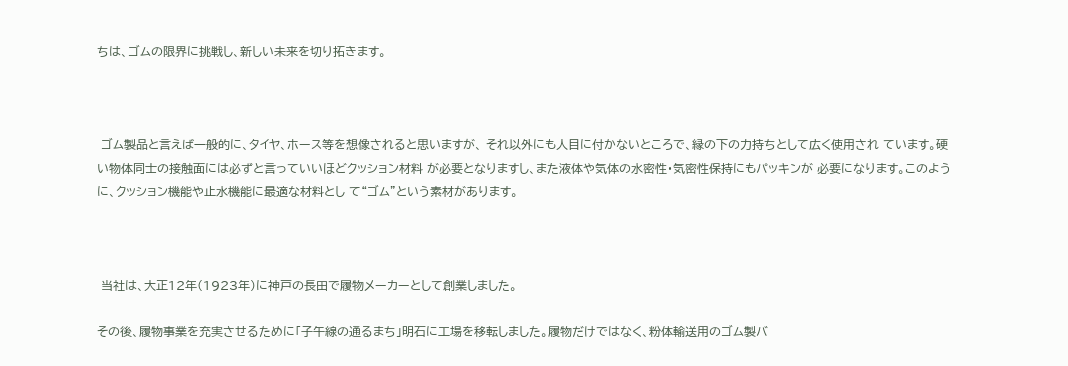ちは、ゴムの限界に挑戦し、新しい未来を切り拓きます。



 ゴム製品と言えば一般的に、タイヤ、ホース等を想像されると思いますが、 それ以外にも人目に付かないところで、縁の下の力持ちとして広く使用され ています。硬い物体同士の接触面には必ずと言っていいほどクッション材料 が必要となりますし、また液体や気体の水密性・気密性保持にもパッキンが 必要になります。このように、クッション機能や止水機能に最適な材料とし て“ゴム”という素材があります。



 当社は、大正12年(1923年)に神戸の長田で履物メーカーとして創業しました。

その後、履物事業を充実させるために「子午線の通るまち」明石に工場を移転しました。履物だけではなく、粉体輸送用のゴム製バ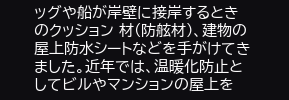ッグや船が岸壁に接岸するときのクッション 材(防舷材)、建物の屋上防水シートなどを手がけてきました。近年では、温暖化防止と してビルやマンションの屋上を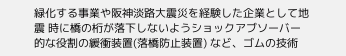緑化する事業や阪神淡路大震災を経験した企業として地震 時に橋の桁が落下しないようショックアブソーバー的な役割の緩衝装置(落橋防止装置) など、ゴムの技術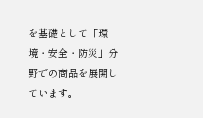を基礎として「環境・安全・防災」分野での商品を展開しています。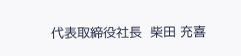代表取締役社長  柴田 充喜